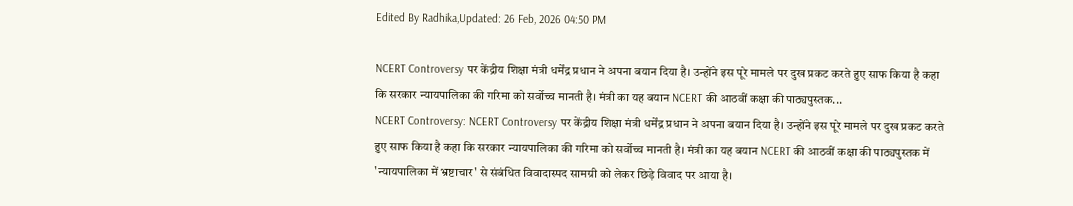Edited By Radhika,Updated: 26 Feb, 2026 04:50 PM

NCERT Controversy पर केंद्रीय शिक्षा मंत्री धर्मेंद्र प्रधान ने अपना बयान दिया है। उन्होंने इस पूरे मामले पर दुख प्रकट करते हुए साफ किया है कहा कि सरकार न्यायपालिका की गरिमा को सर्वोच्च मानती है। मंत्री का यह बयान NCERT की आठवीं कक्षा की पाठ्यपुस्तक...
NCERT Controversy: NCERT Controversy पर केंद्रीय शिक्षा मंत्री धर्मेंद्र प्रधान ने अपना बयान दिया है। उन्होंने इस पूरे मामले पर दुख प्रकट करते हुए साफ किया है कहा कि सरकार न्यायपालिका की गरिमा को सर्वोच्च मानती है। मंत्री का यह बयान NCERT की आठवीं कक्षा की पाठ्यपुस्तक में 'न्यायपालिका में भ्रष्टाचार' से संबंधित विवादास्पद सामग्री को लेकर छिड़े विवाद पर आया है।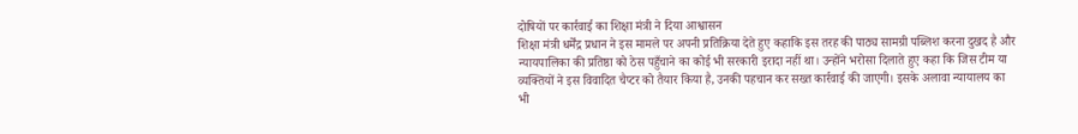दोषियों पर कार्रवाई का शिक्षा मंत्री ने दिया आश्वासन
शिक्षा मंत्री धर्मेंद्र प्रधान ने इस मामले पर अपनी प्रतिक्रिया देते हुए कहाकि इस तरह की पाठ्य सामग्री पब्लिश करना दुखद है और न्यायपालिका की प्रतिष्ठा को ठेस पहुँचाने का कोई भी सरकारी इरादा नहीं था। उन्होंने भरोसा दिलाते हुए कहा कि जिस टीम या व्यक्तियों ने इस विवादित चैप्टर को तैयार किया है, उनकी पहचान कर सख्त कार्रवाई की जाएगी। इसके अलावा न्यायालय का भी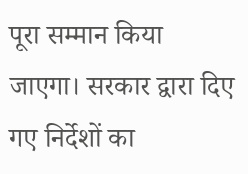पूरा सम्मान किया जाएगा। सरकार द्वारा दिए गए निर्देशों का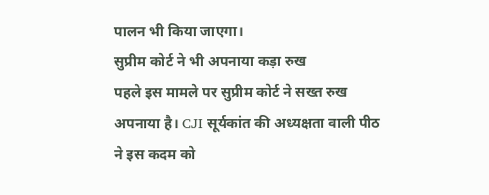पालन भी किया जाएगा।
सुप्रीम कोर्ट ने भी अपनाया कड़ा रुख
पहले इस मामले पर सुप्रीम कोर्ट ने सख्त रुख अपनाया है। CJI सूर्यकांत की अध्यक्षता वाली पीठ ने इस कदम को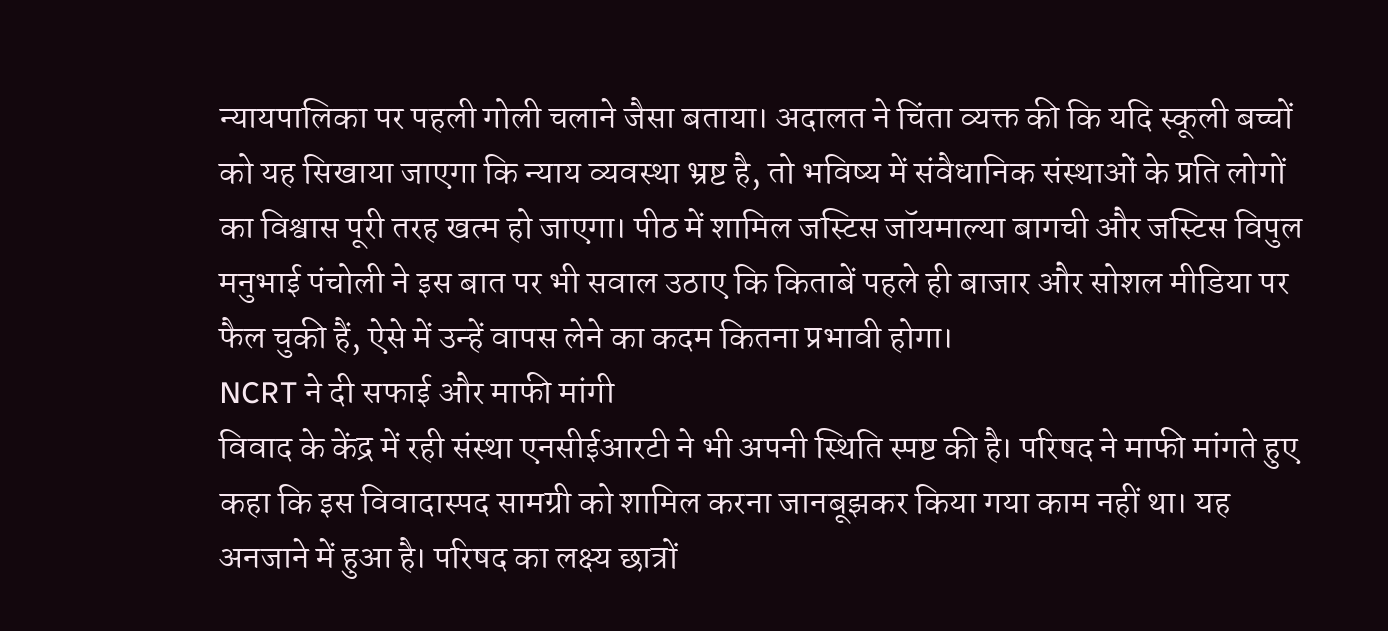न्यायपालिका पर पहली गोली चलाने जैसा बताया। अदालत ने चिंता व्यक्त की कि यदि स्कूली बच्चों को यह सिखाया जाएगा कि न्याय व्यवस्था भ्रष्ट है, तो भविष्य में संवैधानिक संस्थाओं के प्रति लोगों का विश्वास पूरी तरह खत्म हो जाएगा। पीठ में शामिल जस्टिस जॉयमाल्या बागची और जस्टिस विपुल मनुभाई पंचोली ने इस बात पर भी सवाल उठाए कि किताबें पहले ही बाजार और सोशल मीडिया पर फैल चुकी हैं, ऐसे में उन्हें वापस लेने का कदम कितना प्रभावी होगा।
NCRT ने दी सफाई और माफी मांगी
विवाद के केंद्र में रही संस्था एनसीईआरटी ने भी अपनी स्थिति स्पष्ट की है। परिषद ने माफी मांगते हुए कहा कि इस विवादास्पद सामग्री को शामिल करना जानबूझकर किया गया काम नहीं था। यह अनजाने में हुआ है। परिषद का लक्ष्य छात्रों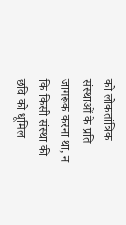को लोकतांत्रिक संस्थाओं के प्रति जागरूक करना था, न कि किसी संस्था की छवि को धूमिल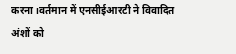करना।वर्तमान में एनसीईआरटी ने विवादित अंशों को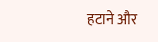हटाने और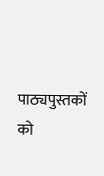पाठ्यपुस्तकों को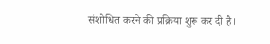संशोधित करने की प्रक्रिया शुरू कर दी है।